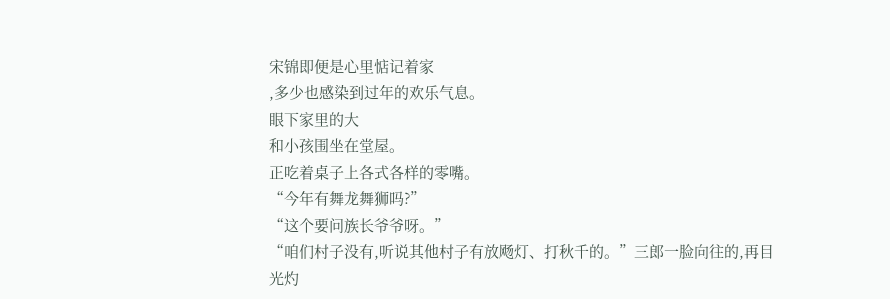宋锦即便是心里惦记着家
,多少也感染到过年的欢乐气息。
眼下家里的大
和小孩围坐在堂屋。
正吃着桌子上各式各样的零嘴。
“今年有舞龙舞狮吗?”
“这个要问族长爷爷呀。”
“咱们村子没有,听说其他村子有放飏灯、打秋千的。”三郎一脸向往的,再目光灼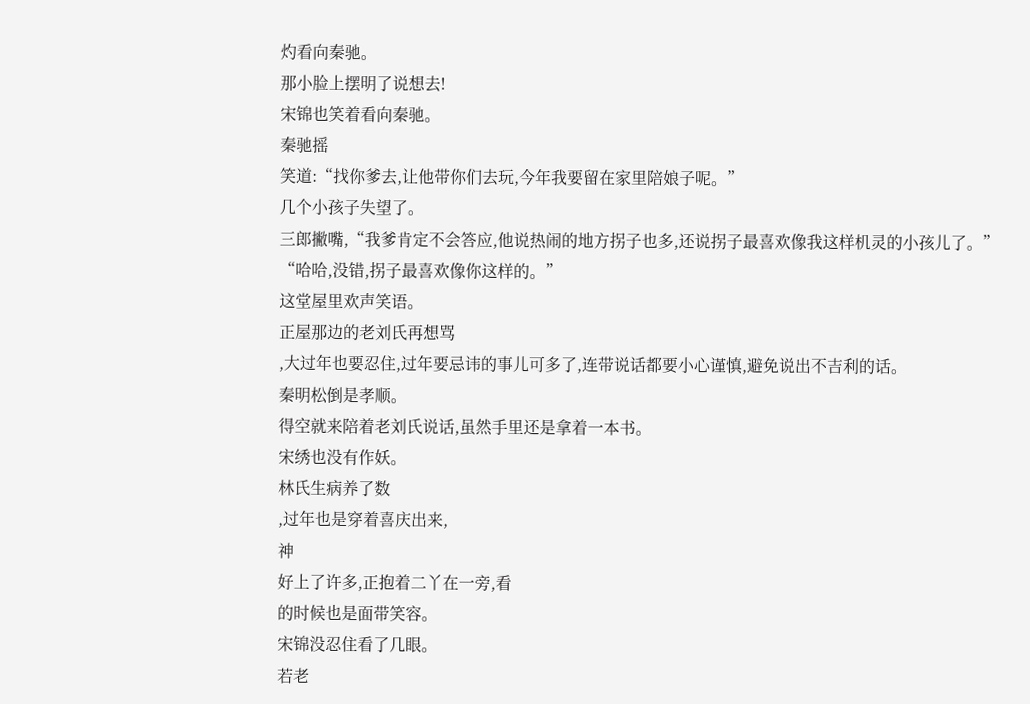灼看向秦驰。
那小脸上摆明了说想去!
宋锦也笑着看向秦驰。
秦驰摇
笑道:“找你爹去,让他带你们去玩,今年我要留在家里陪娘子呢。”
几个小孩子失望了。
三郎撇嘴,“我爹肯定不会答应,他说热闹的地方拐子也多,还说拐子最喜欢像我这样机灵的小孩儿了。”
“哈哈,没错,拐子最喜欢像你这样的。”
这堂屋里欢声笑语。
正屋那边的老刘氏再想骂
,大过年也要忍住,过年要忌讳的事儿可多了,连带说话都要小心谨慎,避免说出不吉利的话。
秦明松倒是孝顺。
得空就来陪着老刘氏说话,虽然手里还是拿着一本书。
宋绣也没有作妖。
林氏生病养了数
,过年也是穿着喜庆出来,
神
好上了许多,正抱着二丫在一旁,看
的时候也是面带笑容。
宋锦没忍住看了几眼。
若老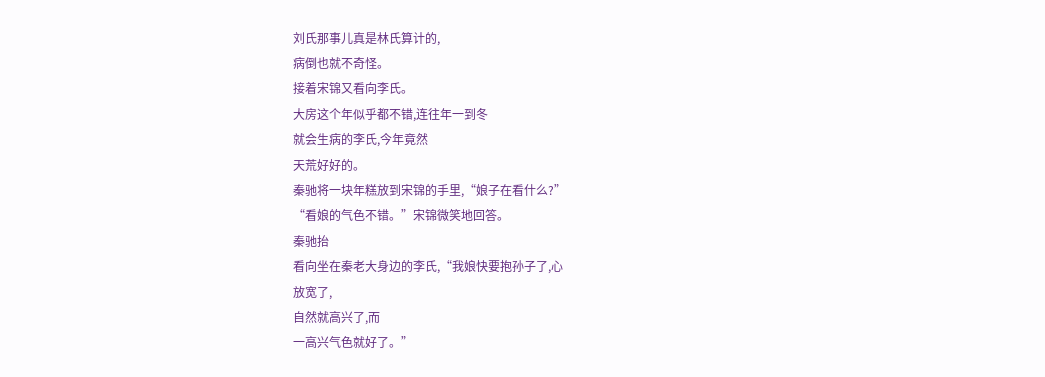刘氏那事儿真是林氏算计的,
病倒也就不奇怪。
接着宋锦又看向李氏。
大房这个年似乎都不错,连往年一到冬
就会生病的李氏,今年竟然
天荒好好的。
秦驰将一块年糕放到宋锦的手里,“娘子在看什么?”
“看娘的气色不错。”宋锦微笑地回答。
秦驰抬
看向坐在秦老大身边的李氏,“我娘快要抱孙子了,心
放宽了,
自然就高兴了,而
一高兴气色就好了。”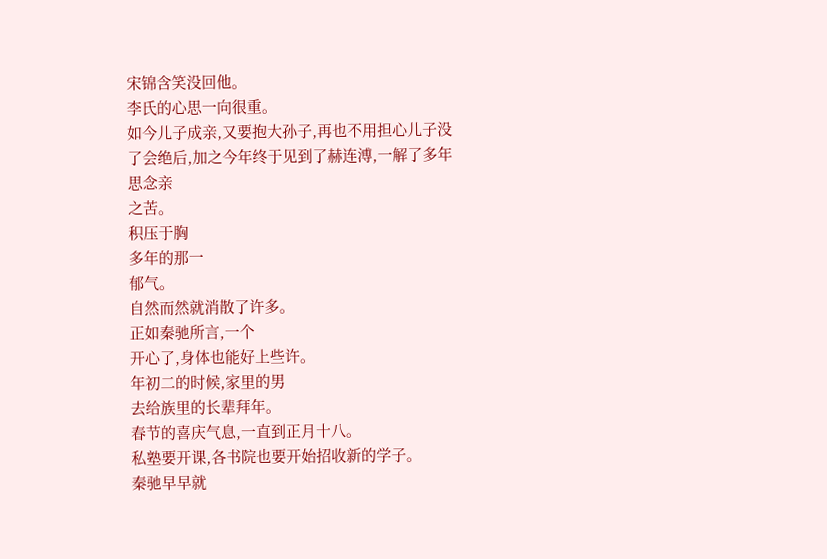宋锦含笑没回他。
李氏的心思一向很重。
如今儿子成亲,又要抱大孙子,再也不用担心儿子没了会绝后,加之今年终于见到了赫连溥,一解了多年思念亲
之苦。
积压于胸
多年的那一
郁气。
自然而然就消散了许多。
正如秦驰所言,一个
开心了,身体也能好上些许。
年初二的时候,家里的男
去给族里的长辈拜年。
春节的喜庆气息,一直到正月十八。
私塾要开课,各书院也要开始招收新的学子。
秦驰早早就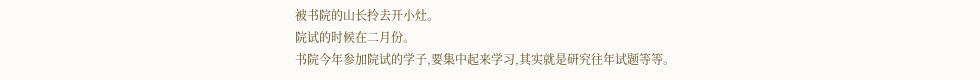被书院的山长拎去开小灶。
院试的时候在二月份。
书院今年参加院试的学子,要集中起来学习,其实就是研究往年试题等等。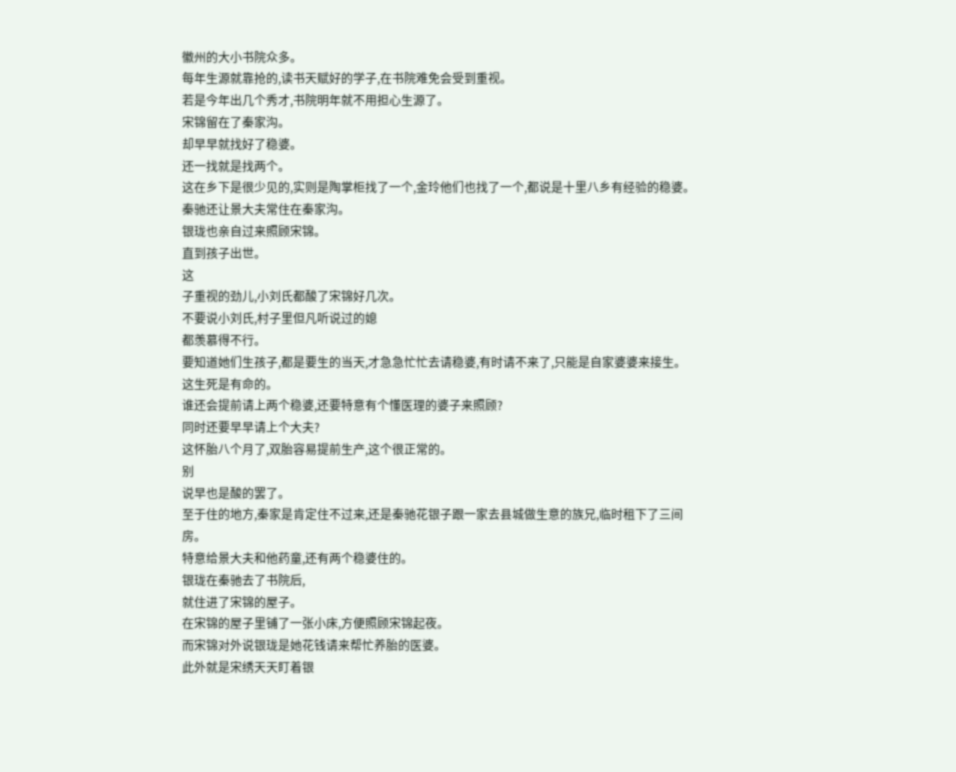徽州的大小书院众多。
每年生源就靠抢的,读书天赋好的学子,在书院难免会受到重视。
若是今年出几个秀才,书院明年就不用担心生源了。
宋锦留在了秦家沟。
却早早就找好了稳婆。
还一找就是找两个。
这在乡下是很少见的,实则是陶掌柜找了一个,金玲他们也找了一个,都说是十里八乡有经验的稳婆。
秦驰还让景大夫常住在秦家沟。
银珑也亲自过来照顾宋锦。
直到孩子出世。
这
子重视的劲儿,小刘氏都酸了宋锦好几次。
不要说小刘氏,村子里但凡听说过的媳
都羡慕得不行。
要知道她们生孩子,都是要生的当天,才急急忙忙去请稳婆,有时请不来了,只能是自家婆婆来接生。
这生死是有命的。
谁还会提前请上两个稳婆,还要特意有个懂医理的婆子来照顾?
同时还要早早请上个大夫?
这怀胎八个月了,双胎容易提前生产,这个很正常的。
别
说早也是酸的罢了。
至于住的地方,秦家是肯定住不过来,还是秦驰花银子跟一家去县城做生意的族兄,临时租下了三间房。
特意给景大夫和他药童,还有两个稳婆住的。
银珑在秦驰去了书院后,
就住进了宋锦的屋子。
在宋锦的屋子里铺了一张小床,方便照顾宋锦起夜。
而宋锦对外说银珑是她花钱请来帮忙养胎的医婆。
此外就是宋绣天天盯着银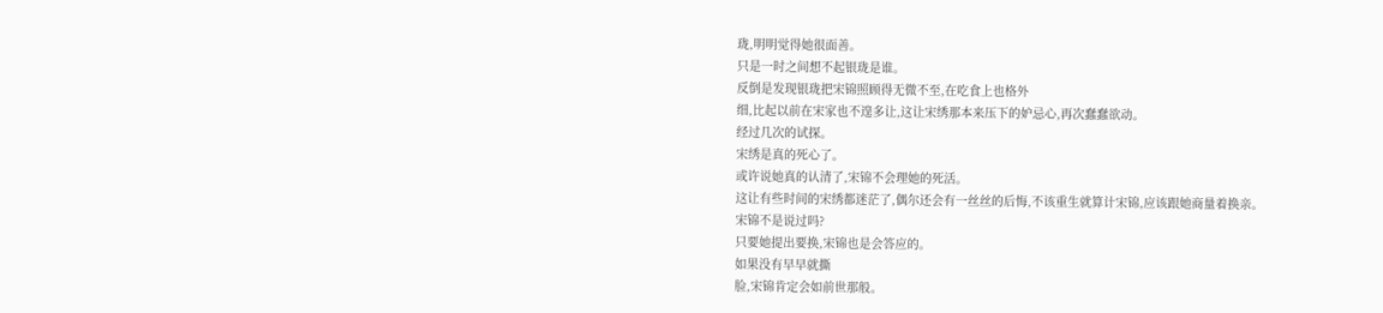珑,明明觉得她很面善。
只是一时之间想不起银珑是谁。
反倒是发现银珑把宋锦照顾得无微不至,在吃食上也格外
细,比起以前在宋家也不遑多让,这让宋绣那本来压下的妒忌心,再次蠢蠢欲动。
经过几次的试探。
宋绣是真的死心了。
或许说她真的认清了,宋锦不会理她的死活。
这让有些时间的宋绣都迷茫了,偶尔还会有一丝丝的后悔,不该重生就算计宋锦,应该跟她商量着换亲。
宋锦不是说过吗?
只要她提出要换,宋锦也是会答应的。
如果没有早早就撕
脸,宋锦肯定会如前世那般。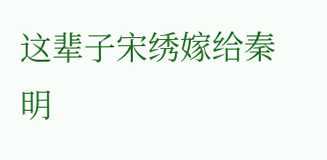这辈子宋绣嫁给秦明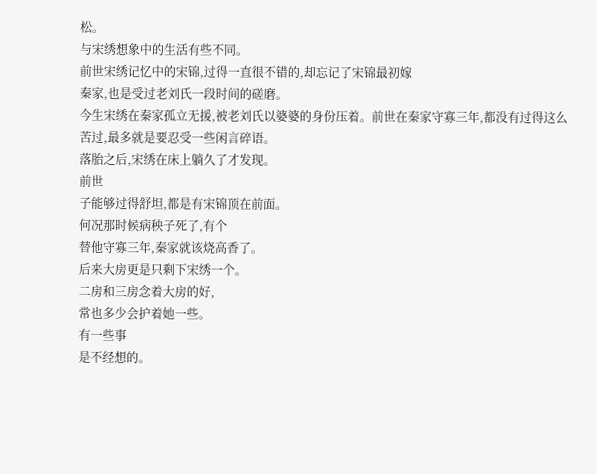松。
与宋绣想象中的生活有些不同。
前世宋绣记忆中的宋锦,过得一直很不错的,却忘记了宋锦最初嫁
秦家,也是受过老刘氏一段时间的磋磨。
今生宋绣在秦家孤立无援,被老刘氏以婆婆的身份压着。前世在秦家守寡三年,都没有过得这么苦过,最多就是要忍受一些闲言碎语。
落胎之后,宋绣在床上躺久了才发现。
前世
子能够过得舒坦,都是有宋锦顶在前面。
何况那时候病秧子死了,有个
替他守寡三年,秦家就该烧高香了。
后来大房更是只剩下宋绣一个。
二房和三房念着大房的好,
常也多少会护着她一些。
有一些事
是不经想的。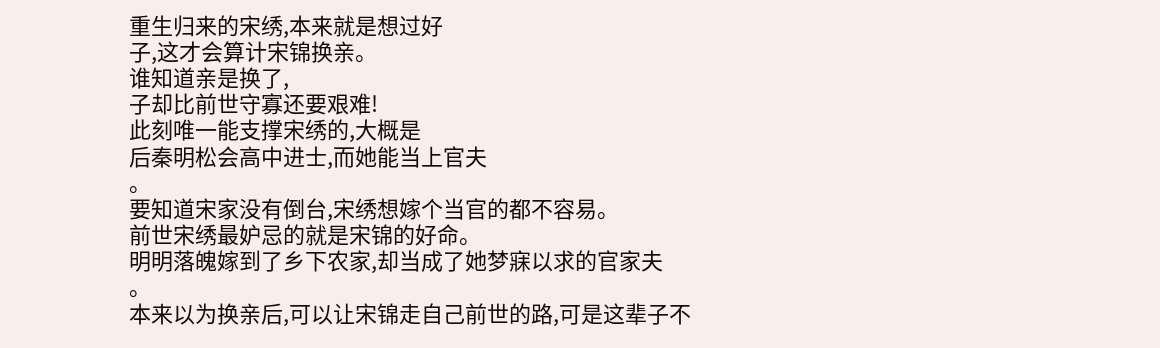重生归来的宋绣,本来就是想过好
子,这才会算计宋锦换亲。
谁知道亲是换了,
子却比前世守寡还要艰难!
此刻唯一能支撑宋绣的,大概是
后秦明松会高中进士,而她能当上官夫
。
要知道宋家没有倒台,宋绣想嫁个当官的都不容易。
前世宋绣最妒忌的就是宋锦的好命。
明明落魄嫁到了乡下农家,却当成了她梦寐以求的官家夫
。
本来以为换亲后,可以让宋锦走自己前世的路,可是这辈子不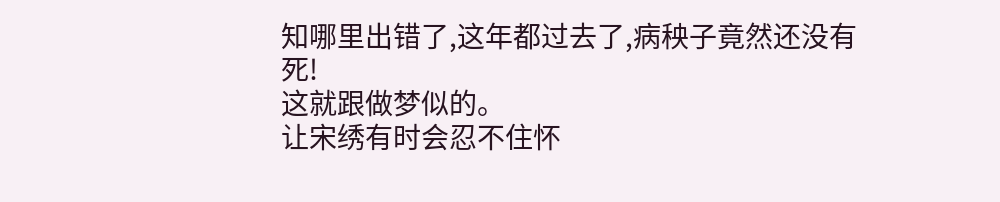知哪里出错了,这年都过去了,病秧子竟然还没有死!
这就跟做梦似的。
让宋绣有时会忍不住怀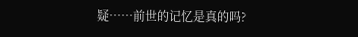疑……前世的记忆是真的吗?